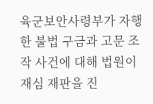육군보안사령부가 자행한 불법 구금과 고문 조작 사건에 대해 법원이 재심 재판을 진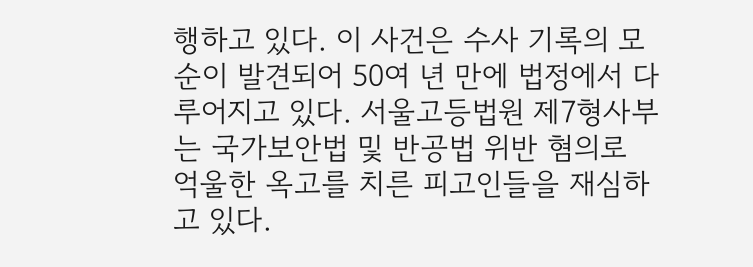행하고 있다. 이 사건은 수사 기록의 모순이 발견되어 50여 년 만에 법정에서 다루어지고 있다. 서울고등법원 제7형사부는 국가보안법 및 반공법 위반 혐의로 억울한 옥고를 치른 피고인들을 재심하고 있다.